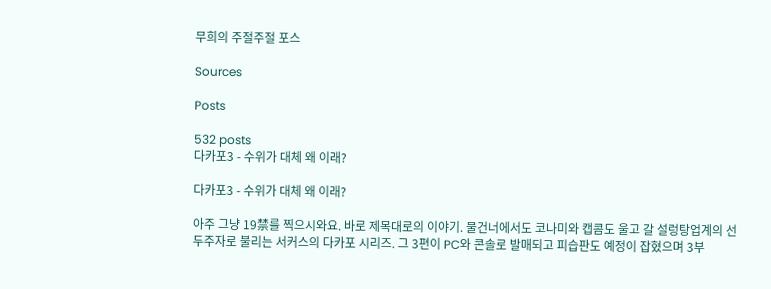무희의 주절주절 포스

Sources

Posts

532 posts
다카포3 - 수위가 대체 왜 이래?

다카포3 - 수위가 대체 왜 이래?

아주 그냥 19禁를 찍으시와요. 바로 제목대로의 이야기. 물건너에서도 코나미와 캡콤도 울고 갈 설렁탕업계의 선두주자로 불리는 서커스의 다카포 시리즈. 그 3편이 PC와 콘솔로 발매되고 피습판도 예정이 잡혔으며 3부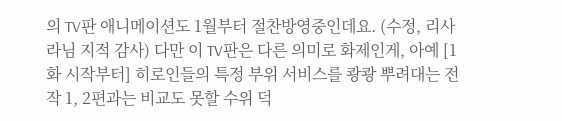의 TV판 애니메이션도 1월부터 절찬방영중인데요. (수정, 리사라님 지적 감사) 다만 이 TV판은 다른 의미로 화제인게, 아예 [1화 시작부터] 히로인들의 특정 부위 서비스를 쾅쾅 뿌려대는 전작 1, 2편과는 비교도 못할 수위 덕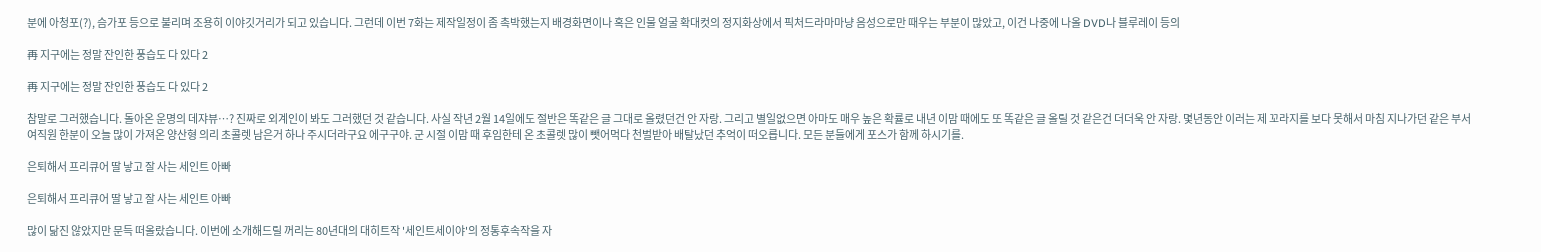분에 아청포(?), 슴가포 등으로 불리며 조용히 이야깃거리가 되고 있습니다. 그런데 이번 7화는 제작일정이 좀 촉박했는지 배경화면이나 혹은 인물 얼굴 확대컷의 정지화상에서 픽처드라마마냥 음성으로만 때우는 부분이 많았고, 이건 나중에 나올 DVD나 블루레이 등의

再 지구에는 정말 잔인한 풍습도 다 있다 2

再 지구에는 정말 잔인한 풍습도 다 있다 2

참말로 그러했습니다. 돌아온 운명의 데쟈뷰…? 진짜로 외계인이 봐도 그러했던 것 같습니다. 사실 작년 2월 14일에도 절반은 똑같은 글 그대로 올렸던건 안 자랑. 그리고 별일없으면 아마도 매우 높은 확률로 내년 이맘 때에도 또 똑같은 글 올릴 것 같은건 더더욱 안 자랑. 몇년동안 이러는 제 꼬라지를 보다 못해서 마침 지나가던 같은 부서 여직원 한분이 오늘 많이 가져온 양산형 의리 초콜렛 남은거 하나 주시더라구요 에구구야. 군 시절 이맘 때 후임한테 온 초콜렛 많이 뺏어먹다 천벌받아 배탈났던 추억이 떠오릅니다. 모든 분들에게 포스가 함께 하시기를.

은퇴해서 프리큐어 딸 낳고 잘 사는 세인트 아빠

은퇴해서 프리큐어 딸 낳고 잘 사는 세인트 아빠

많이 닮진 않았지만 문득 떠올랐습니다. 이번에 소개해드릴 꺼리는 80년대의 대히트작 '세인트세이야'의 정통후속작을 자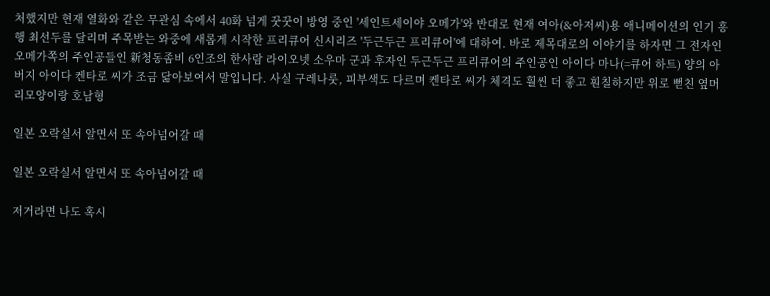처했지만 현재 열화와 같은 무관심 속에서 40화 넘게 꿋꿋이 방영 중인 '세인트세이야 오메가'와 반대로 현재 여아(&아저씨)용 애니메이션의 인기 흥행 최선두를 달리며 주목받는 와중에 새롭게 시작한 프리큐어 신시리즈 '두근두근 프리큐어'에 대하여. 바로 제목대로의 이야기를 하자면 그 전자인 오메가쪽의 주인공들인 新청동좀비 6인조의 한사람 라이오넷 소우마 군과 후자인 두근두근 프리큐어의 주인공인 아이다 마나(=큐어 하트) 양의 아버지 아이다 켄타로 씨가 조금 닮아보여서 말입니다. 사실 구레나룻, 피부색도 다르며 켄타로 씨가 체격도 훨씬 더 좋고 훤칠하지만 위로 뻗친 옆머리모양이랑 호남형

일본 오락실서 알면서 또 속아넘어갈 때

일본 오락실서 알면서 또 속아넘어갈 때

저거라면 나도 혹시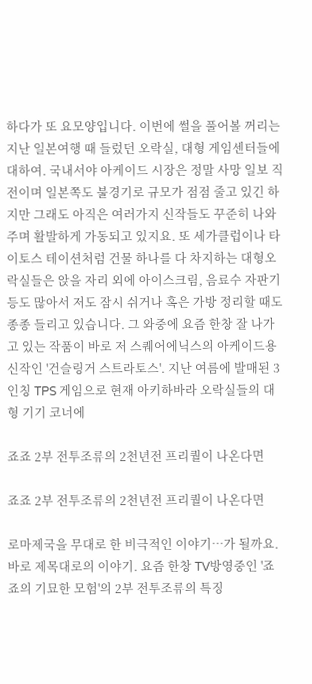하다가 또 요모양입니다. 이번에 썰을 풀어볼 꺼리는 지난 일본여행 때 들렀던 오락실, 대형 게임센터들에 대하여. 국내서야 아케이드 시장은 정말 사망 일보 직전이며 일본쪽도 불경기로 규모가 점점 줄고 있긴 하지만 그래도 아직은 여러가지 신작들도 꾸준히 나와주며 활발하게 가동되고 있지요. 또 세가클럽이나 타이토스 테이션처럼 건물 하나를 다 차지하는 대형오락실들은 앉을 자리 외에 아이스크림, 음료수 자판기 등도 많아서 저도 잠시 쉬거나 혹은 가방 정리할 때도 종종 들리고 있습니다. 그 와중에 요즘 한창 잘 나가고 있는 작품이 바로 저 스퀘어에닉스의 아케이드용 신작인 '건슬링거 스트라토스'. 지난 여름에 발매된 3인칭 TPS 게임으로 현재 아키하바라 오락실들의 대형 기기 코너에

죠죠 2부 전투조류의 2천년전 프리퀄이 나온다면

죠죠 2부 전투조류의 2천년전 프리퀄이 나온다면

로마제국을 무대로 한 비극적인 이야기…가 될까요. 바로 제목대로의 이야기. 요즘 한창 TV방영중인 '죠죠의 기묘한 모험'의 2부 전투조류의 특징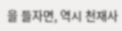을 들자면, 역시 천재사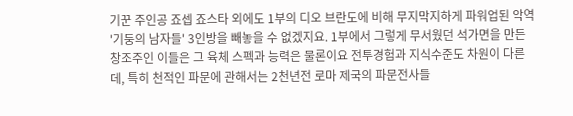기꾼 주인공 죠셉 죠스타 외에도 1부의 디오 브란도에 비해 무지막지하게 파워업된 악역 '기둥의 남자들' 3인방을 빼놓을 수 없겠지요. 1부에서 그렇게 무서웠던 석가면을 만든 창조주인 이들은 그 육체 스펙과 능력은 물론이요 전투경험과 지식수준도 차원이 다른데, 특히 천적인 파문에 관해서는 2천년전 로마 제국의 파문전사들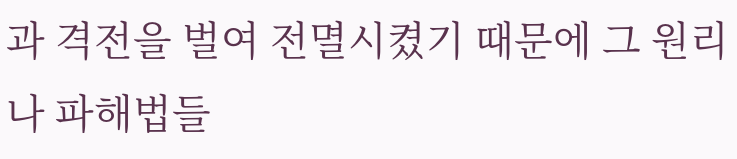과 격전을 벌여 전멸시켰기 때문에 그 원리나 파해법들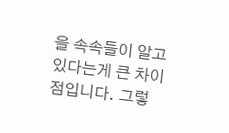을 속속들이 알고 있다는게 큰 차이점입니다. 그렇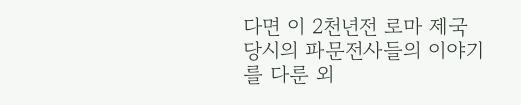다면 이 2천년전 로마 제국 당시의 파문전사들의 이야기를 다룬 외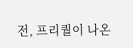전, 프리퀄이 나온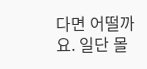다면 어떨까요. 일단 몰